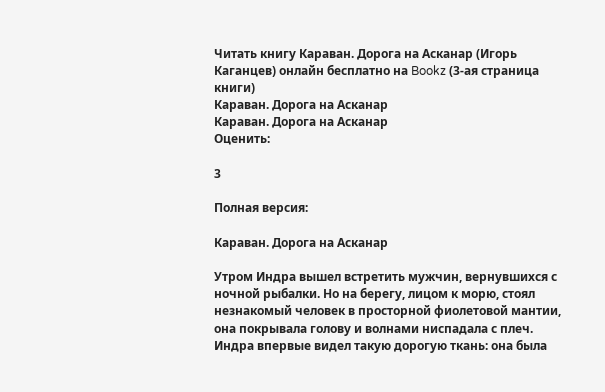Читать книгу Караван. Дорога на Асканар (Игорь Каганцев) онлайн бесплатно на Bookz (3-ая страница книги)
Караван. Дорога на Асканар
Караван. Дорога на Асканар
Оценить:

3

Полная версия:

Караван. Дорога на Асканар

Утром Индра вышел встретить мужчин, вернувшихся с ночной рыбалки. Но на берегу, лицом к морю, стоял незнакомый человек в просторной фиолетовой мантии, она покрывала голову и волнами ниспадала с плеч. Индра впервые видел такую дорогую ткань: она была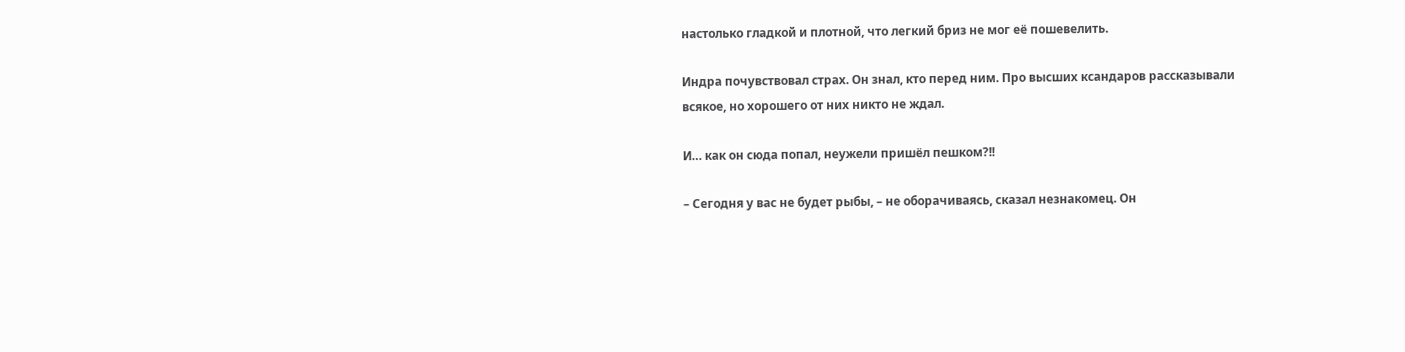настолько гладкой и плотной, что легкий бриз не мог её пошевелить.

Индра почувствовал страх. Он знал, кто перед ним. Про высших ксандаров рассказывали всякое, но хорошего от них никто не ждал.

И… как он сюда попал, неужели пришёл пешком?!!

– Сегодня у вас не будет рыбы, – не оборачиваясь, сказал незнакомец. Он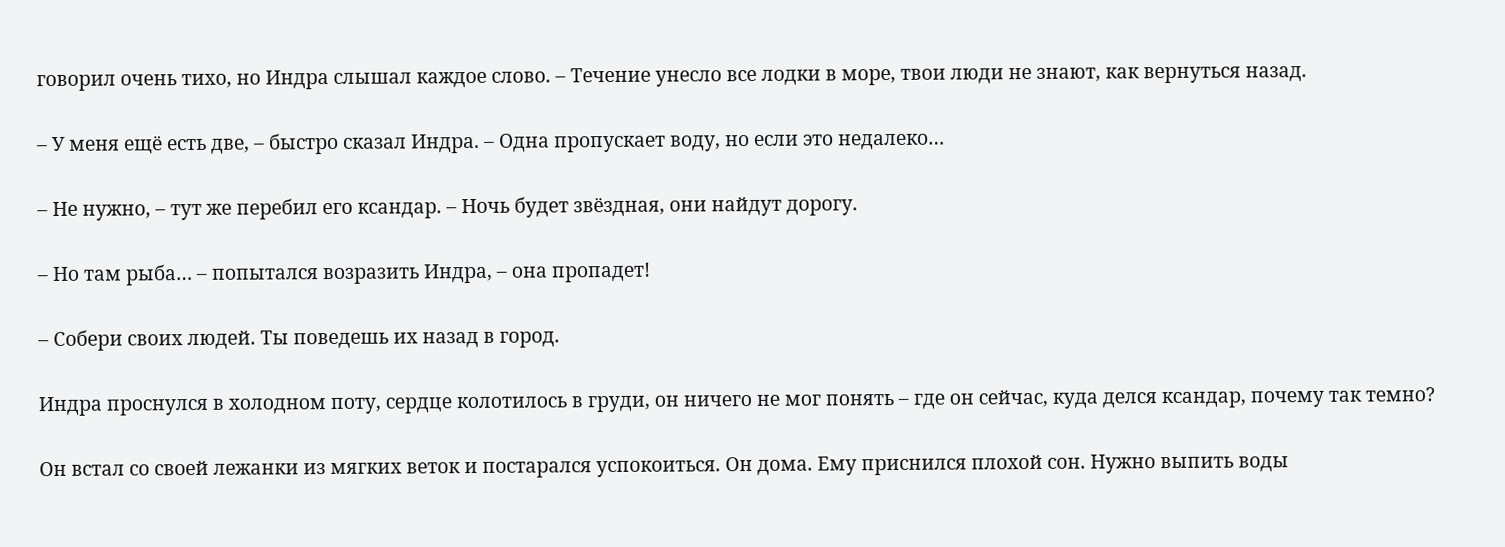говорил очень тихо, но Индра слышал каждое слово. – Течение унесло все лодки в море, твои люди не знают, как вернуться назад.

– У меня ещё есть две, – быстро сказал Индра. – Одна пропускает воду, но если это недалеко…

– Не нужно, – тут же перебил его ксандар. – Ночь будет звёздная, они найдут дорогу.

– Но там рыба… – попытался возразить Индра, – она пропадет!

– Собери своих людей. Ты поведешь их назад в город.

Индра проснулся в холодном поту, сердце колотилось в груди, он ничего не мог понять – где он сейчас, куда делся ксандар, почему так темно?

Он встал со своей лежанки из мягких веток и постарался успокоиться. Он дома. Ему приснился плохой сон. Нужно выпить воды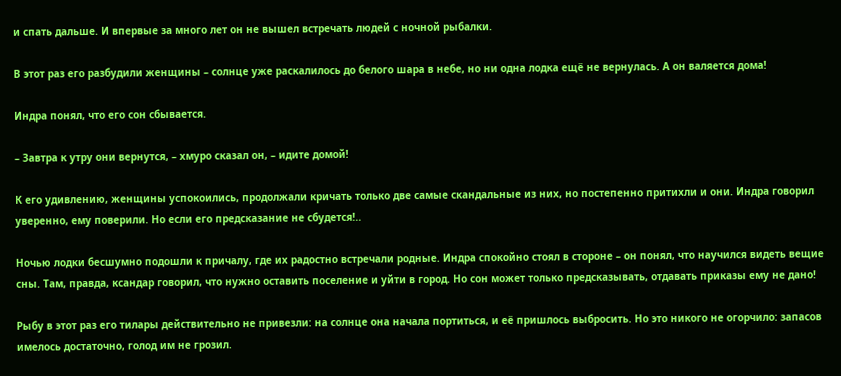и спать дальше. И впервые за много лет он не вышел встречать людей с ночной рыбалки.

В этот раз его разбудили женщины – солнце уже раскалилось до белого шара в небе, но ни одна лодка ещё не вернулась. А он валяется дома!

Индра понял, что его сон сбывается.

– Завтра к утру они вернутся, – хмуро сказал он, – идите домой!

К его удивлению, женщины успокоились, продолжали кричать только две самые скандальные из них, но постепенно притихли и они. Индра говорил уверенно, ему поверили. Но если его предсказание не сбудется!..

Ночью лодки бесшумно подошли к причалу, где их радостно встречали родные. Индра спокойно стоял в стороне – он понял, что научился видеть вещие сны. Там, правда, ксандар говорил, что нужно оставить поселение и уйти в город. Но сон может только предсказывать, отдавать приказы ему не дано!

Рыбу в этот раз его тилары действительно не привезли: на солнце она начала портиться, и её пришлось выбросить. Но это никого не огорчило: запасов имелось достаточно, голод им не грозил.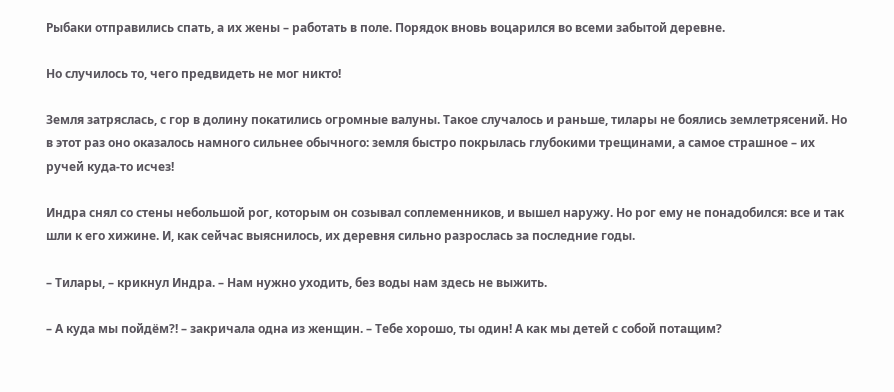Рыбаки отправились спать, а их жены – работать в поле. Порядок вновь воцарился во всеми забытой деревне.

Но случилось то, чего предвидеть не мог никто!

Земля затряслась, с гор в долину покатились огромные валуны. Такое случалось и раньше, тилары не боялись землетрясений. Но в этот раз оно оказалось намного сильнее обычного: земля быстро покрылась глубокими трещинами, а самое страшное – их ручей куда-то исчез!

Индра снял со стены небольшой рог, которым он созывал соплеменников, и вышел наружу. Но рог ему не понадобился: все и так шли к его хижине. И, как сейчас выяснилось, их деревня сильно разрослась за последние годы.

– Тилары, – крикнул Индра. – Нам нужно уходить, без воды нам здесь не выжить.

– А куда мы пойдём?! – закричала одна из женщин. – Тебе хорошо, ты один! А как мы детей с собой потащим?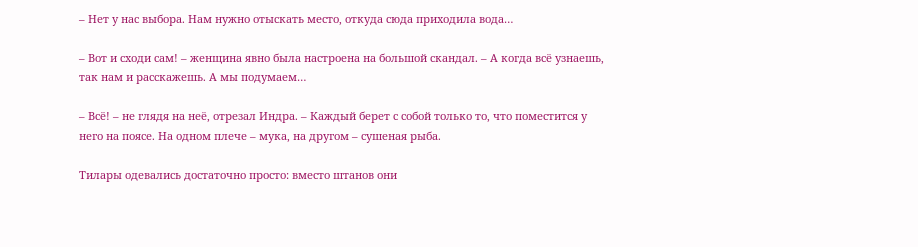– Нет у нас выбора. Нам нужно отыскать место, откуда сюда приходила вода…

– Вот и сходи сам! – женщина явно была настроена на большой скандал. – А когда всё узнаешь, так нам и расскажешь. А мы подумаем…

– Всё! – не глядя на неё, отрезал Индра. – Каждый берет с собой только то, что поместится у него на поясе. На одном плече – мука, на другом – сушеная рыба.

Тилары одевались достаточно просто: вместо штанов они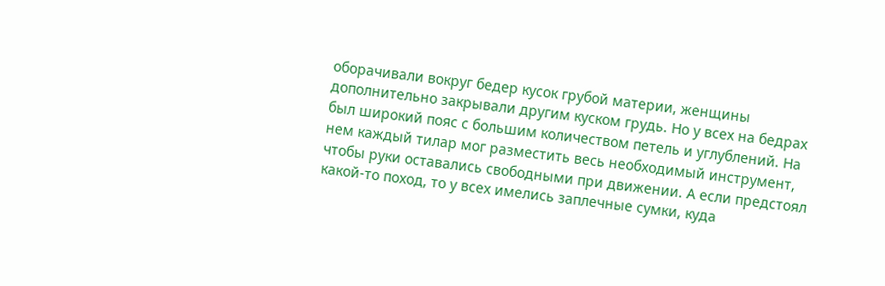оборачивали вокруг бедер кусок грубой материи, женщины дополнительно закрывали другим куском грудь. Но у всех на бедрах был широкий пояс с большим количеством петель и углублений. На нем каждый тилар мог разместить весь необходимый инструмент, чтобы руки оставались свободными при движении. А если предстоял какой-то поход, то у всех имелись заплечные сумки, куда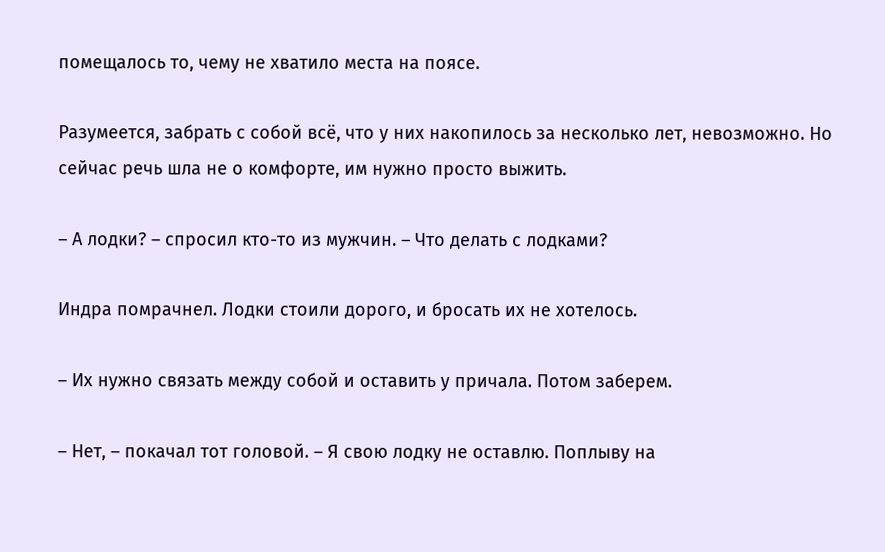помещалось то, чему не хватило места на поясе.

Разумеется, забрать с собой всё, что у них накопилось за несколько лет, невозможно. Но сейчас речь шла не о комфорте, им нужно просто выжить.

– А лодки? – спросил кто-то из мужчин. – Что делать с лодками?

Индра помрачнел. Лодки стоили дорого, и бросать их не хотелось.

– Их нужно связать между собой и оставить у причала. Потом заберем.

– Нет, – покачал тот головой. – Я свою лодку не оставлю. Поплыву на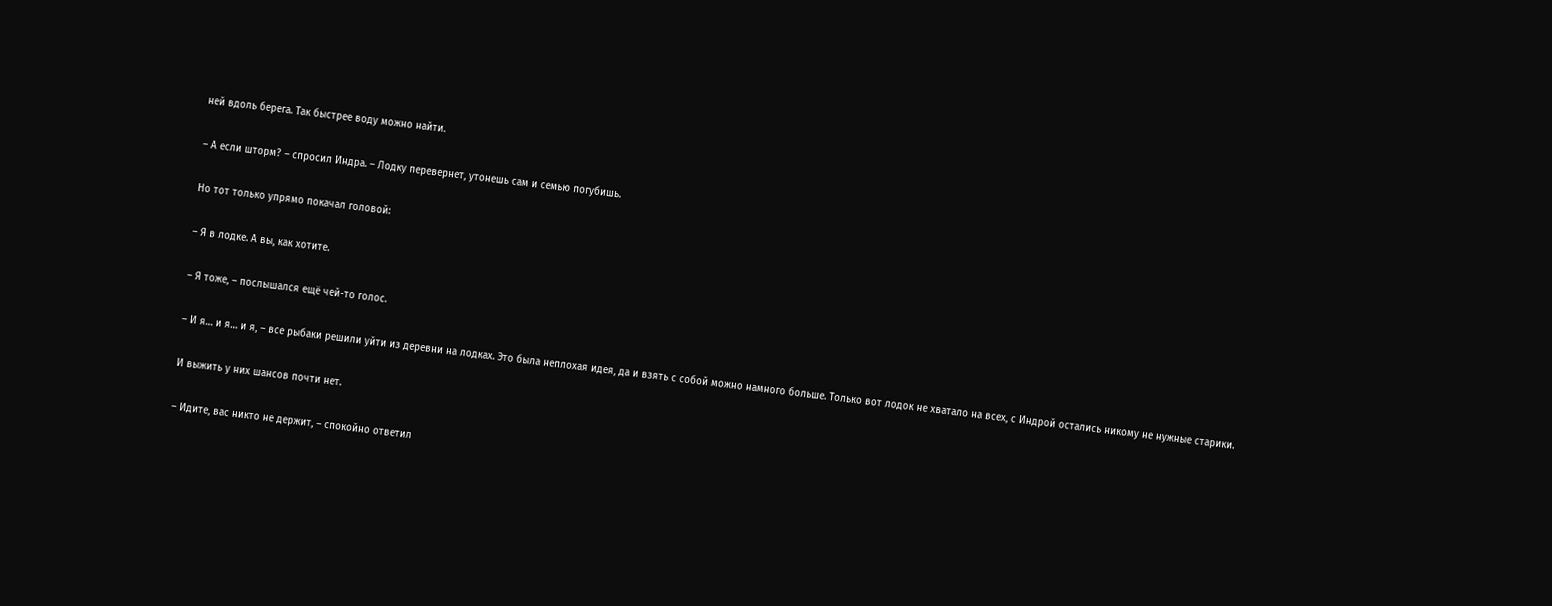ней вдоль берега. Так быстрее воду можно найти.

– А если шторм? – спросил Индра. – Лодку перевернет, утонешь сам и семью погубишь.

Но тот только упрямо покачал головой:

– Я в лодке. А вы, как хотите.

– Я тоже, – послышался ещё чей-то голос.

– И я… и я… и я, – все рыбаки решили уйти из деревни на лодках. Это была неплохая идея, да и взять с собой можно намного больше. Только вот лодок не хватало на всех, с Индрой остались никому не нужные старики.

И выжить у них шансов почти нет.

– Идите, вас никто не держит, – спокойно ответил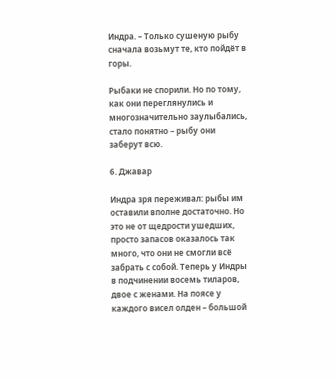Индра. – Только сушеную рыбу сначала возьмут те, кто пойдёт в горы.

Рыбаки не спорили. Но по тому, как они переглянулись и многозначительно заулыбались, стало понятно – рыбу они заберут всю.

6. Джавар

Индра зря переживал: рыбы им оставили вполне достаточно. Но это не от щедрости ушедших, просто запасов оказалось так много, что они не смогли всё забрать с собой. Теперь у Индры в подчинении восемь тиларов, двое с женами. На поясе у каждого висел олден – большой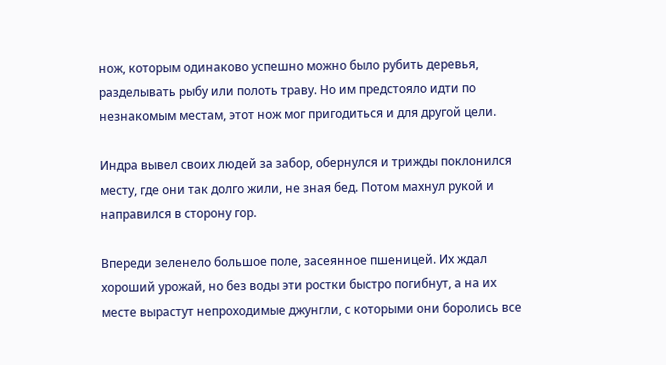нож, которым одинаково успешно можно было рубить деревья, разделывать рыбу или полоть траву. Но им предстояло идти по незнакомым местам, этот нож мог пригодиться и для другой цели.

Индра вывел своих людей за забор, обернулся и трижды поклонился месту, где они так долго жили, не зная бед. Потом махнул рукой и направился в сторону гор.

Впереди зеленело большое поле, засеянное пшеницей. Их ждал хороший урожай, но без воды эти ростки быстро погибнут, а на их месте вырастут непроходимые джунгли, с которыми они боролись все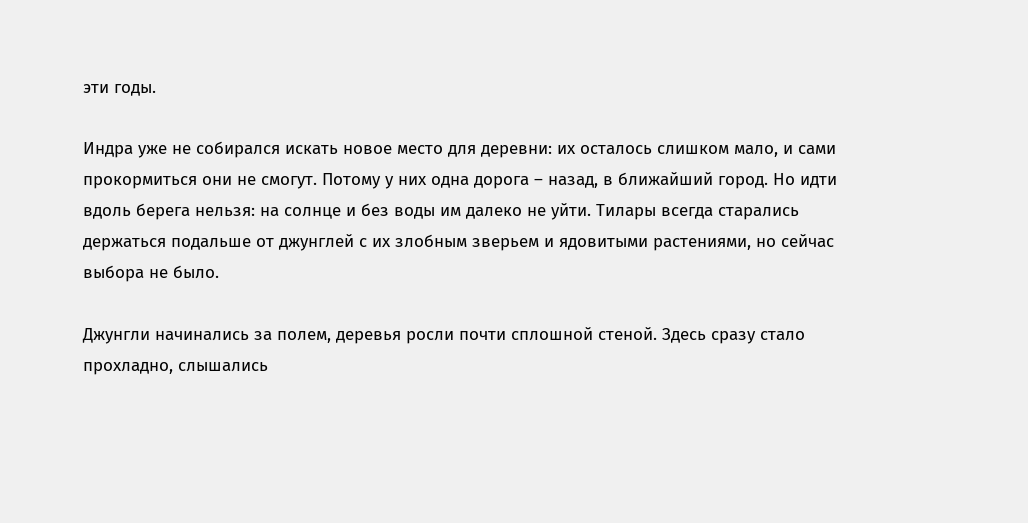эти годы.

Индра уже не собирался искать новое место для деревни: их осталось слишком мало, и сами прокормиться они не смогут. Потому у них одна дорога – назад, в ближайший город. Но идти вдоль берега нельзя: на солнце и без воды им далеко не уйти. Тилары всегда старались держаться подальше от джунглей с их злобным зверьем и ядовитыми растениями, но сейчас выбора не было.

Джунгли начинались за полем, деревья росли почти сплошной стеной. Здесь сразу стало прохладно, слышались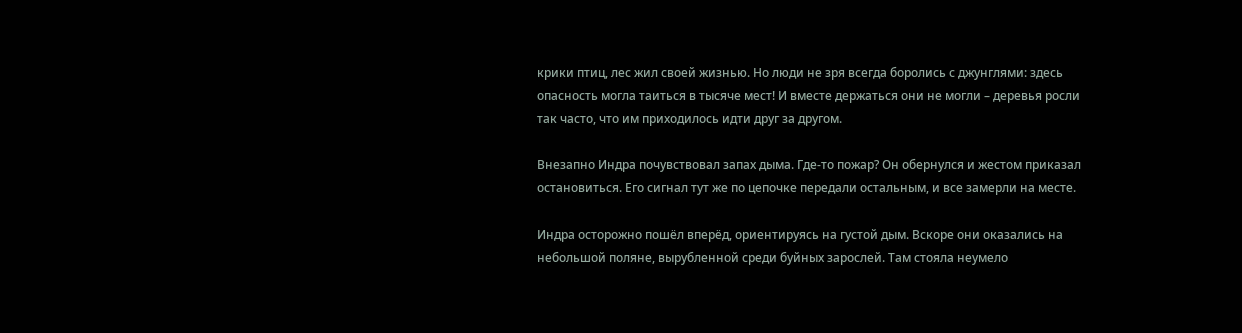крики птиц, лес жил своей жизнью. Но люди не зря всегда боролись с джунглями: здесь опасность могла таиться в тысяче мест! И вместе держаться они не могли – деревья росли так часто, что им приходилось идти друг за другом.

Внезапно Индра почувствовал запах дыма. Где-то пожар? Он обернулся и жестом приказал остановиться. Его сигнал тут же по цепочке передали остальным, и все замерли на месте.

Индра осторожно пошёл вперёд, ориентируясь на густой дым. Вскоре они оказались на небольшой поляне, вырубленной среди буйных зарослей. Там стояла неумело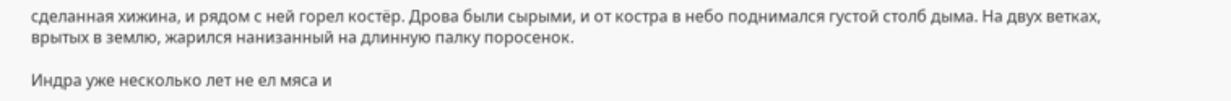сделанная хижина, и рядом с ней горел костёр. Дрова были сырыми, и от костра в небо поднимался густой столб дыма. На двух ветках, врытых в землю, жарился нанизанный на длинную палку поросенок.

Индра уже несколько лет не ел мяса и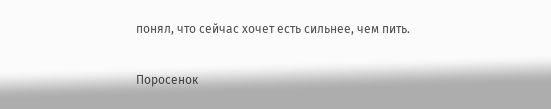понял, что сейчас хочет есть сильнее, чем пить.

Поросенок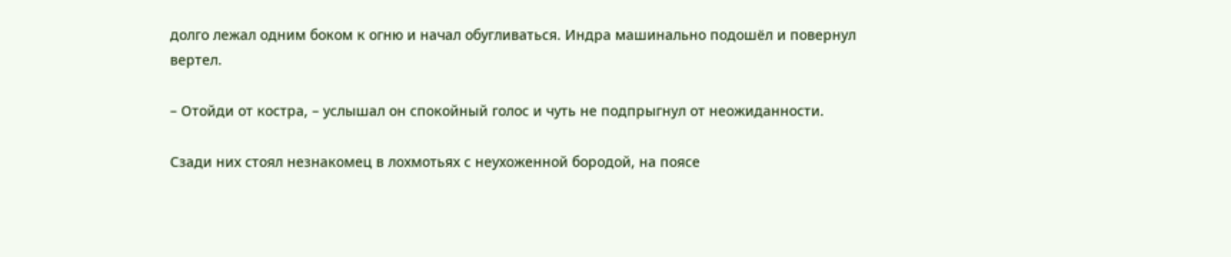долго лежал одним боком к огню и начал обугливаться. Индра машинально подошёл и повернул вертел.

– Отойди от костра, – услышал он спокойный голос и чуть не подпрыгнул от неожиданности.

Сзади них стоял незнакомец в лохмотьях с неухоженной бородой, на поясе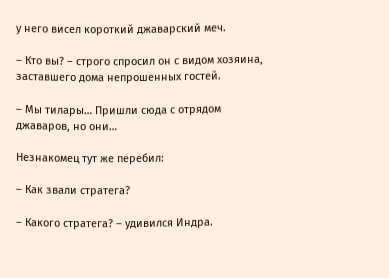у него висел короткий джаварский меч.

– Кто вы? – строго спросил он с видом хозяина, заставшего дома непрошенных гостей.

– Мы тилары… Пришли сюда с отрядом джаваров, но они…

Незнакомец тут же перебил:

– Как звали стратега?

– Какого стратега? – удивился Индра.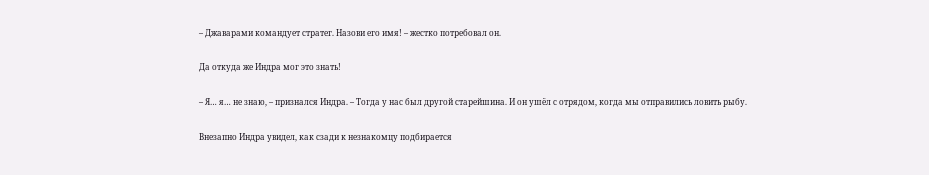– Джаварами командует стратег. Назови его имя! – жестко потребовал он.

Да откуда же Индра мог это знать!

– Я… я… не знаю, – признался Индра. – Тогда у нас был другой старейшина. И он ушёл с отрядом, когда мы отправились ловить рыбу.

Внезапно Индра увидел, как сзади к незнакомцу подбирается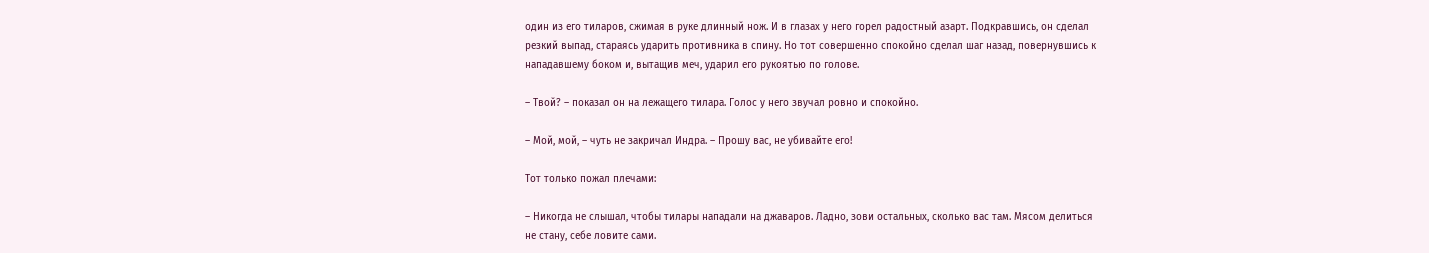один из его тиларов, сжимая в руке длинный нож. И в глазах у него горел радостный азарт. Подкравшись, он сделал резкий выпад, стараясь ударить противника в спину. Но тот совершенно спокойно сделал шаг назад, повернувшись к нападавшему боком и, вытащив меч, ударил его рукоятью по голове.

– Твой? – показал он на лежащего тилара. Голос у него звучал ровно и спокойно.

– Мой, мой, – чуть не закричал Индра. – Прошу вас, не убивайте его!

Тот только пожал плечами:

– Никогда не слышал, чтобы тилары нападали на джаваров. Ладно, зови остальных, сколько вас там. Мясом делиться не стану, себе ловите сами.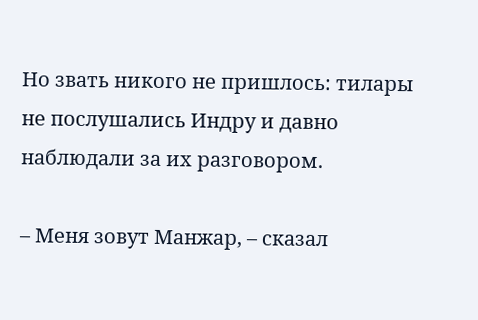Но звать никого не пришлось: тилары не послушались Индру и давно наблюдали за их разговором.

– Меня зовут Манжар, – сказал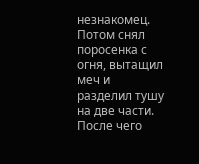незнакомец. Потом снял поросенка с огня, вытащил меч и разделил тушу на две части. После чего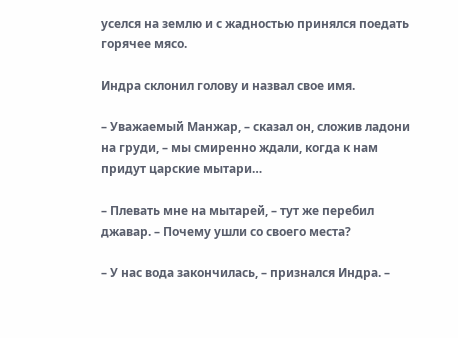уселся на землю и с жадностью принялся поедать горячее мясо.

Индра склонил голову и назвал свое имя.

– Уважаемый Манжар, – сказал он, сложив ладони на груди, – мы смиренно ждали, когда к нам придут царские мытари…

– Плевать мне на мытарей, – тут же перебил джавар. – Почему ушли со своего места?

– У нас вода закончилась, – признался Индра. –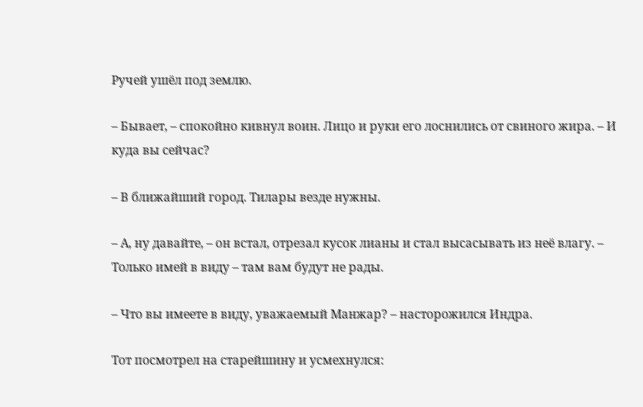Ручей ушёл под землю.

– Бывает, – спокойно кивнул воин. Лицо и руки его лоснились от свиного жира. – И куда вы сейчас?

– В ближайший город. Тилары везде нужны.

– А, ну давайте, – он встал, отрезал кусок лианы и стал высасывать из неё влагу. – Только имей в виду – там вам будут не рады.

– Что вы имеете в виду, уважаемый Манжар? – насторожился Индра.

Тот посмотрел на старейшину и усмехнулся: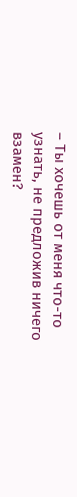– Ты хочешь от меня что-то узнать, не предложив ничего взамен?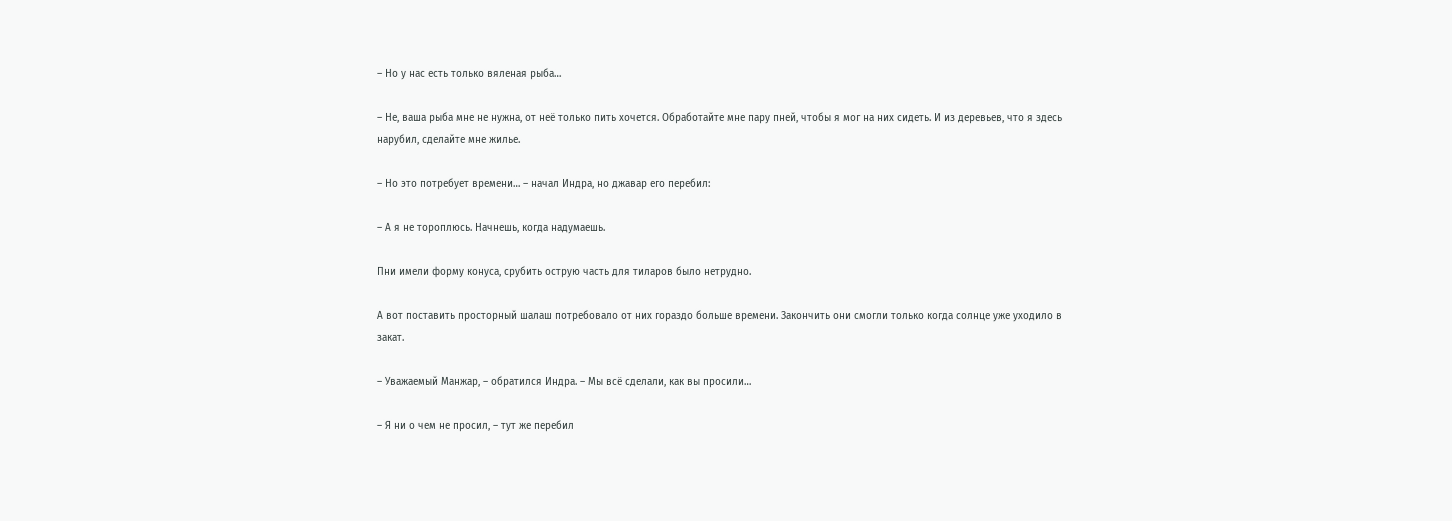– Но у нас есть только вяленая рыба…

– Не, ваша рыба мне не нужна, от неё только пить хочется. Обработайте мне пару пней, чтобы я мог на них сидеть. И из деревьев, что я здесь нарубил, сделайте мне жилье.

– Но это потребует времени… – начал Индра, но джавар его перебил:

– А я не тороплюсь. Начнешь, когда надумаешь.

Пни имели форму конуса, срубить острую часть для тиларов было нетрудно.

А вот поставить просторный шалаш потребовало от них гораздо больше времени. Закончить они смогли только когда солнце уже уходило в закат.

– Уважаемый Манжар, – обратился Индра. – Мы всё сделали, как вы просили…

– Я ни о чем не просил, – тут же перебил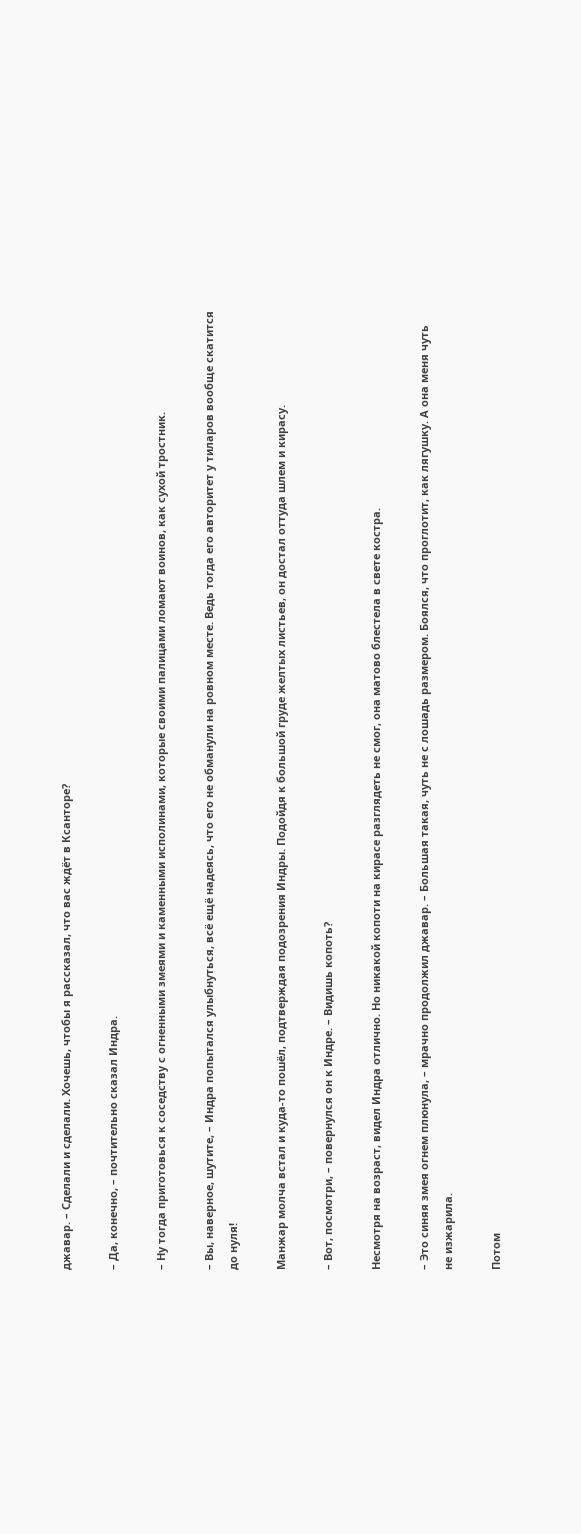джавар. – Сделали и сделали. Хочешь, чтобы я рассказал, что вас ждёт в Ксанторе?

– Да, конечно, – почтительно сказал Индра.

– Ну тогда приготовься к соседству с огненными змеями и каменными исполинами, которые своими палицами ломают воинов, как сухой тростник.

– Вы, наверное, шутите, – Индра попытался улыбнуться, всё ещё надеясь, что его не обманули на ровном месте. Ведь тогда его авторитет у тиларов вообще скатится до нуля!

Манжар молча встал и куда-то пошёл, подтверждая подозрения Индры. Подойдя к большой груде желтых листьев, он достал оттуда шлем и кирасу.

– Вот, посмотри, – повернулся он к Индре. – Видишь копоть?

Несмотря на возраст, видел Индра отлично. Но никакой копоти на кирасе разглядеть не смог, она матово блестела в свете костра.

– Это синяя змея огнем плюнула, – мрачно продолжил джавар. – Большая такая, чуть не с лошадь размером. Боялся, что проглотит, как лягушку. А она меня чуть не изжарила.

Потом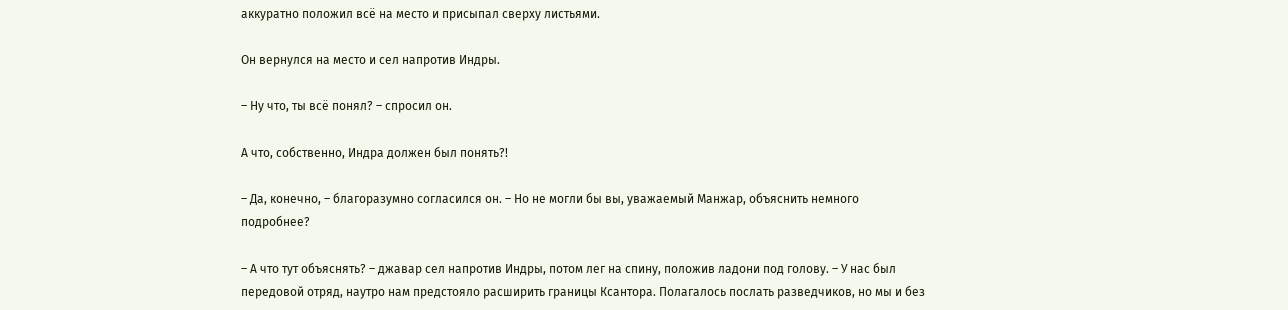аккуратно положил всё на место и присыпал сверху листьями.

Он вернулся на место и сел напротив Индры.

– Ну что, ты всё понял? – спросил он.

А что, собственно, Индра должен был понять?!

– Да, конечно, – благоразумно согласился он. – Но не могли бы вы, уважаемый Манжар, объяснить немного подробнее?

– А что тут объяснять? – джавар сел напротив Индры, потом лег на спину, положив ладони под голову. – У нас был передовой отряд, наутро нам предстояло расширить границы Ксантора. Полагалось послать разведчиков, но мы и без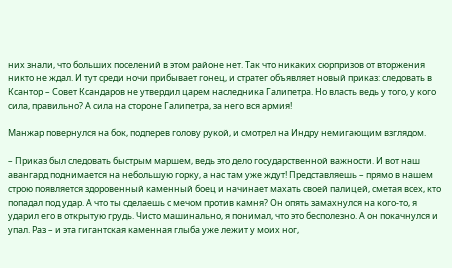них знали, что больших поселений в этом районе нет. Так что никаких сюрпризов от вторжения никто не ждал. И тут среди ночи прибывает гонец, и стратег объявляет новый приказ: следовать в Ксантор – Совет Ксандаров не утвердил царем наследника Галипетра. Но власть ведь у того, у кого сила, правильно? А сила на стороне Галипетра, за него вся армия!

Манжар повернулся на бок, подперев голову рукой, и смотрел на Индру немигающим взглядом.

– Приказ был следовать быстрым маршем, ведь это дело государственной важности. И вот наш авангард поднимается на небольшую горку, а нас там уже ждут! Представляешь – прямо в нашем строю появляется здоровенный каменный боец и начинает махать своей палицей, сметая всех, кто попадал под удар. А что ты сделаешь с мечом против камня? Он опять замахнулся на кого-то, я ударил его в открытую грудь. Чисто машинально, я понимал, что это бесполезно. А он покачнулся и упал. Раз – и эта гигантская каменная глыба уже лежит у моих ног,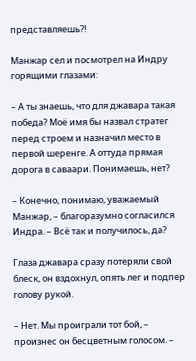представляешь?!

Манжар сел и посмотрел на Индру горящими глазами:

– А ты знаешь, что для джавара такая победа? Моё имя бы назвал стратег перед строем и назначил место в первой шеренге. А оттуда прямая дорога в саваари. Понимаешь, нет?

– Конечно, понимаю, уважаемый Манжар, – благоразумно согласился Индра. – Всё так и получилось, да?

Глаза джавара сразу потеряли свой блеск, он вздохнул, опять лег и подпер голову рукой.

– Нет. Мы проиграли тот бой, – произнес он бесцветным голосом. –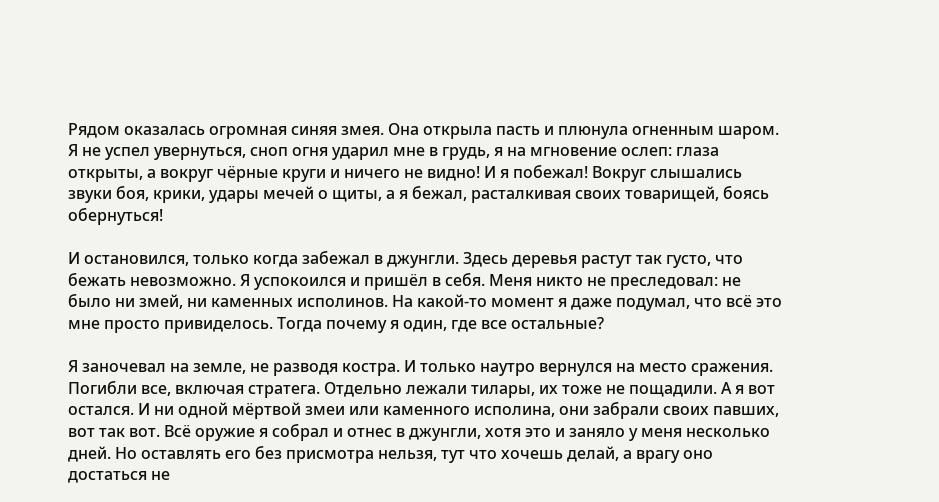Рядом оказалась огромная синяя змея. Она открыла пасть и плюнула огненным шаром. Я не успел увернуться, сноп огня ударил мне в грудь, я на мгновение ослеп: глаза открыты, а вокруг чёрные круги и ничего не видно! И я побежал! Вокруг слышались звуки боя, крики, удары мечей о щиты, а я бежал, расталкивая своих товарищей, боясь обернуться!

И остановился, только когда забежал в джунгли. Здесь деревья растут так густо, что бежать невозможно. Я успокоился и пришёл в себя. Меня никто не преследовал: не было ни змей, ни каменных исполинов. На какой-то момент я даже подумал, что всё это мне просто привиделось. Тогда почему я один, где все остальные?

Я заночевал на земле, не разводя костра. И только наутро вернулся на место сражения. Погибли все, включая стратега. Отдельно лежали тилары, их тоже не пощадили. А я вот остался. И ни одной мёртвой змеи или каменного исполина, они забрали своих павших, вот так вот. Всё оружие я собрал и отнес в джунгли, хотя это и заняло у меня несколько дней. Но оставлять его без присмотра нельзя, тут что хочешь делай, а врагу оно достаться не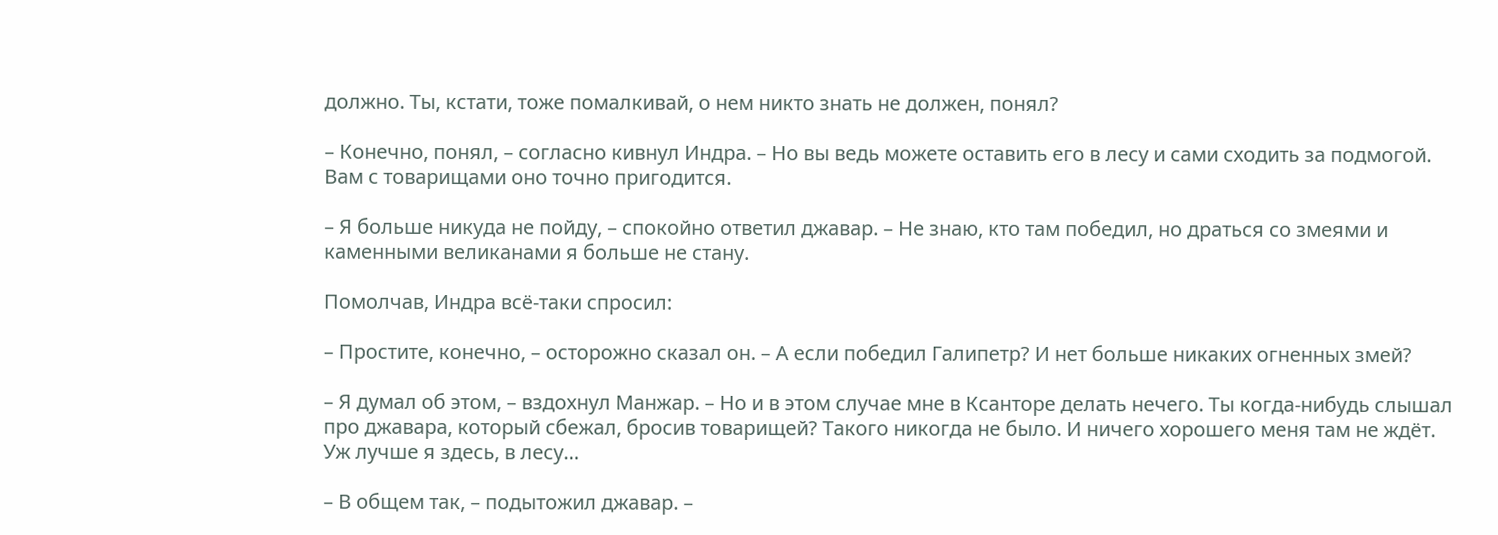должно. Ты, кстати, тоже помалкивай, о нем никто знать не должен, понял?

– Конечно, понял, – согласно кивнул Индра. – Но вы ведь можете оставить его в лесу и сами сходить за подмогой. Вам с товарищами оно точно пригодится.

– Я больше никуда не пойду, – спокойно ответил джавар. – Не знаю, кто там победил, но драться со змеями и каменными великанами я больше не стану.

Помолчав, Индра всё-таки спросил:

– Простите, конечно, – осторожно сказал он. – А если победил Галипетр? И нет больше никаких огненных змей?

– Я думал об этом, – вздохнул Манжар. – Но и в этом случае мне в Ксанторе делать нечего. Ты когда-нибудь слышал про джавара, который сбежал, бросив товарищей? Такого никогда не было. И ничего хорошего меня там не ждёт. Уж лучше я здесь, в лесу…

– В общем так, – подытожил джавар. –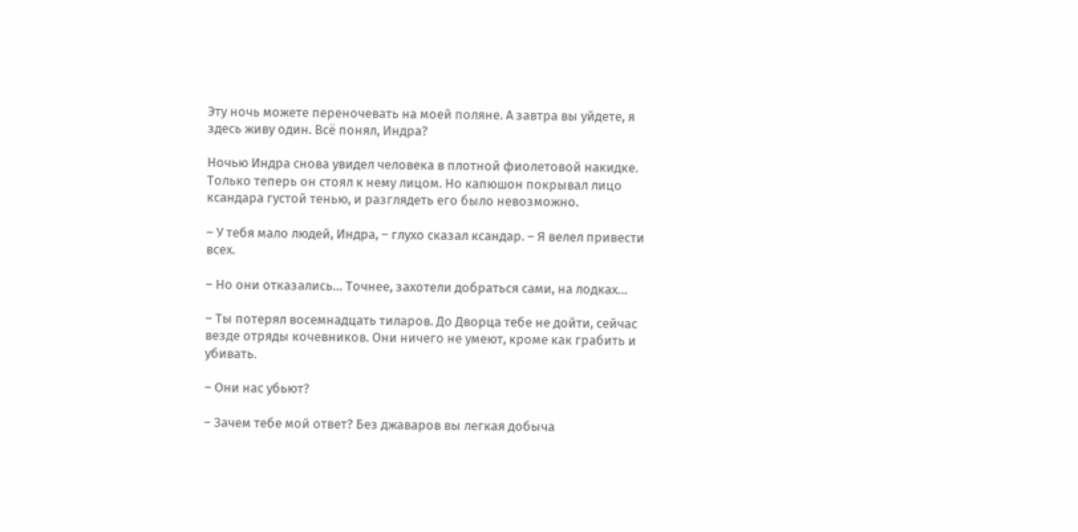Эту ночь можете переночевать на моей поляне. А завтра вы уйдете, я здесь живу один. Всё понял, Индра?

Ночью Индра снова увидел человека в плотной фиолетовой накидке. Только теперь он стоял к нему лицом. Но капюшон покрывал лицо ксандара густой тенью, и разглядеть его было невозможно.

– У тебя мало людей, Индра, – глухо сказал ксандар. – Я велел привести всех.

– Но они отказались… Точнее, захотели добраться сами, на лодках…

– Ты потерял восемнадцать тиларов. До Дворца тебе не дойти, сейчас везде отряды кочевников. Они ничего не умеют, кроме как грабить и убивать.

– Они нас убьют?

– Зачем тебе мой ответ? Без джаваров вы легкая добыча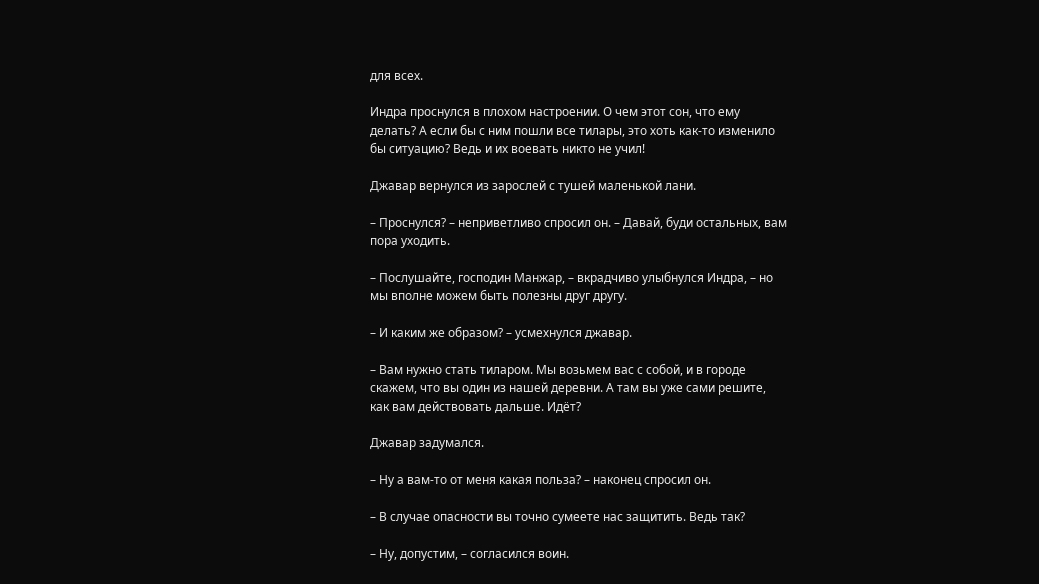для всех.

Индра проснулся в плохом настроении. О чем этот сон, что ему делать? А если бы с ним пошли все тилары, это хоть как-то изменило бы ситуацию? Ведь и их воевать никто не учил!

Джавар вернулся из зарослей с тушей маленькой лани.

– Проснулся? – неприветливо спросил он. – Давай, буди остальных, вам пора уходить.

– Послушайте, господин Манжар, – вкрадчиво улыбнулся Индра, – но мы вполне можем быть полезны друг другу.

– И каким же образом? – усмехнулся джавар.

– Вам нужно стать тиларом. Мы возьмем вас с собой, и в городе скажем, что вы один из нашей деревни. А там вы уже сами решите, как вам действовать дальше. Идёт?

Джавар задумался.

– Ну а вам-то от меня какая польза? – наконец спросил он.

– В случае опасности вы точно сумеете нас защитить. Ведь так?

– Ну, допустим, – согласился воин.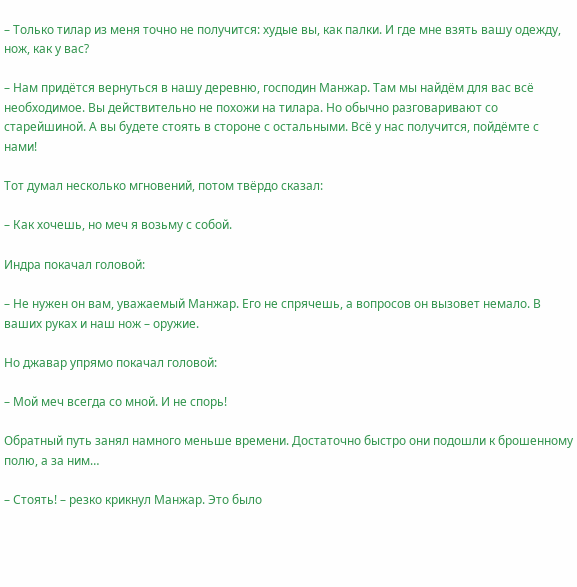– Только тилар из меня точно не получится: худые вы, как палки. И где мне взять вашу одежду, нож, как у вас?

– Нам придётся вернуться в нашу деревню, господин Манжар. Там мы найдём для вас всё необходимое. Вы действительно не похожи на тилара. Но обычно разговаривают со старейшиной. А вы будете стоять в стороне с остальными. Всё у нас получится, пойдёмте с нами!

Тот думал несколько мгновений, потом твёрдо сказал:

– Как хочешь, но меч я возьму с собой.

Индра покачал головой:

– Не нужен он вам, уважаемый Манжар. Его не спрячешь, а вопросов он вызовет немало. В ваших руках и наш нож – оружие.

Но джавар упрямо покачал головой:

– Мой меч всегда со мной. И не спорь!

Обратный путь занял намного меньше времени. Достаточно быстро они подошли к брошенному полю, а за ним…

– Стоять! – резко крикнул Манжар. Это было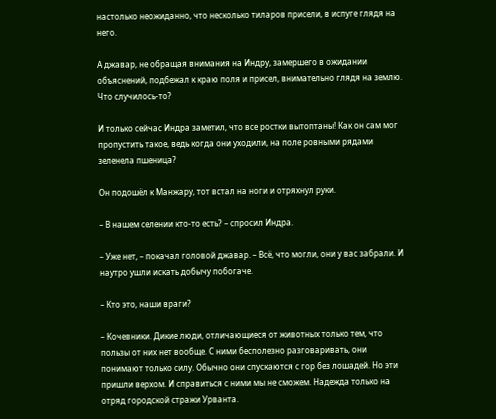настолько неожиданно, что несколько тиларов присели, в испуге глядя на него.

А джавар, не обращая внимания на Индру, замершего в ожидании объяснений, подбежал к краю поля и присел, внимательно глядя на землю. Что случилось-то?

И только сейчас Индра заметил, что все ростки вытоптаны! Как он сам мог пропустить такое, ведь когда они уходили, на поле ровными рядами зеленела пшеница?

Он подошёл к Манжару, тот встал на ноги и отряхнул руки.

– В нашем селении кто-то есть? – спросил Индра.

– Уже нет, – покачал головой джавар. – Всё, что могли, они у вас забрали. И наутро ушли искать добычу побогаче.

– Кто это, наши враги?

– Кочевники. Дикие люди, отличающиеся от животных только тем, что пользы от них нет вообще. С ними бесполезно разговаривать, они понимают только силу. Обычно они спускаются с гор без лошадей. Но эти пришли верхом. И справиться с ними мы не сможем. Надежда только на отряд городской стражи Урванта.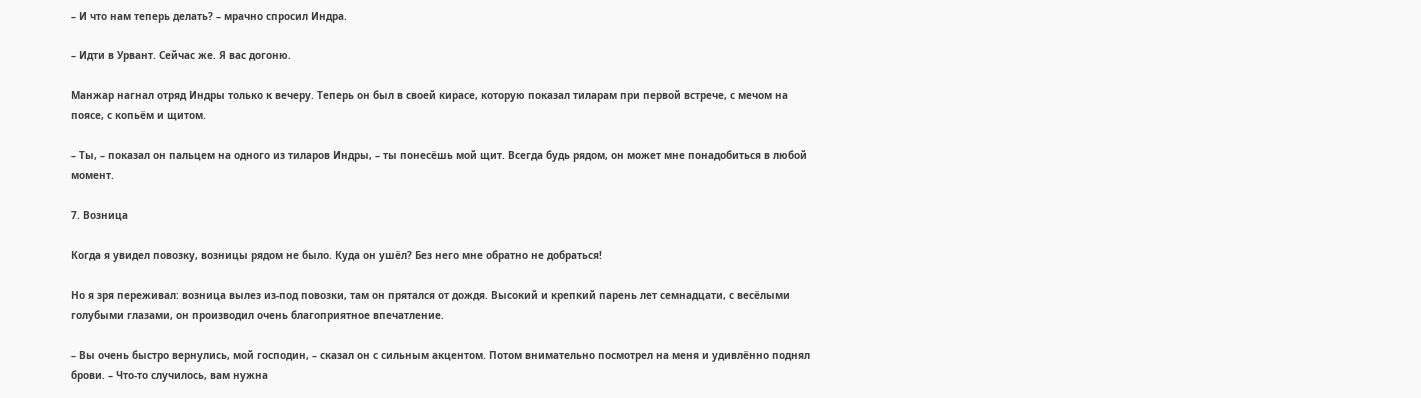– И что нам теперь делать? – мрачно спросил Индра.

– Идти в Урвант. Сейчас же. Я вас догоню.

Манжар нагнал отряд Индры только к вечеру. Теперь он был в своей кирасе, которую показал тиларам при первой встрече, с мечом на поясе, с копьём и щитом.

– Ты, – показал он пальцем на одного из тиларов Индры, – ты понесёшь мой щит. Всегда будь рядом, он может мне понадобиться в любой момент.

7. Возница

Когда я увидел повозку, возницы рядом не было. Куда он ушёл? Без него мне обратно не добраться!

Но я зря переживал: возница вылез из-под повозки, там он прятался от дождя. Высокий и крепкий парень лет семнадцати, с весёлыми голубыми глазами, он производил очень благоприятное впечатление.

– Вы очень быстро вернулись, мой господин, – сказал он с сильным акцентом. Потом внимательно посмотрел на меня и удивлённо поднял брови. – Что-то случилось, вам нужна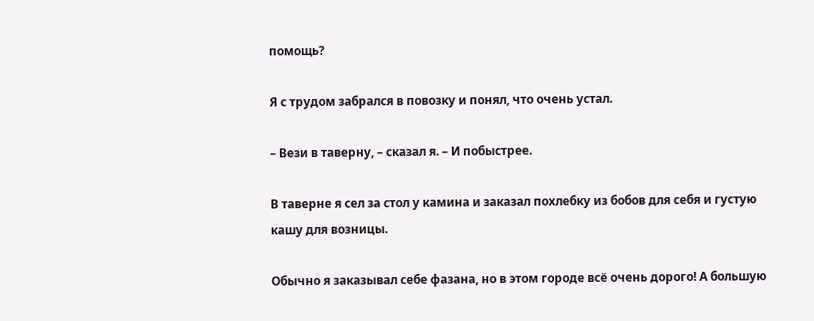помощь?

Я с трудом забрался в повозку и понял, что очень устал.

– Вези в таверну, – сказал я. – И побыстрее.

В таверне я сел за стол у камина и заказал похлебку из бобов для себя и густую кашу для возницы.

Обычно я заказывал себе фазана, но в этом городе всё очень дорого! А большую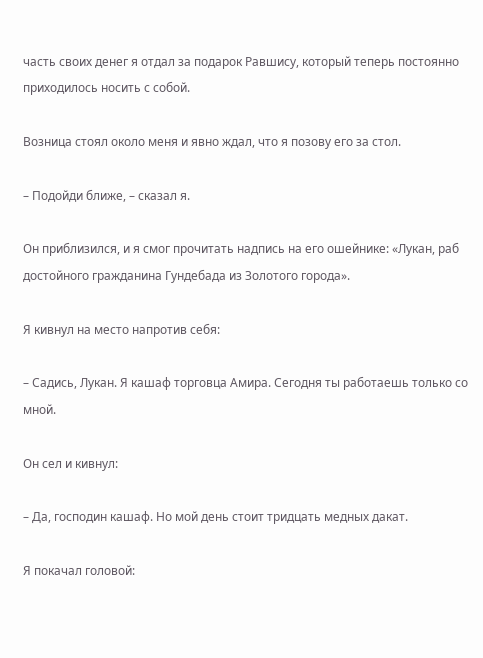часть своих денег я отдал за подарок Равшису, который теперь постоянно приходилось носить с собой.

Возница стоял около меня и явно ждал, что я позову его за стол.

– Подойди ближе, – сказал я.

Он приблизился, и я смог прочитать надпись на его ошейнике: «Лукан, раб достойного гражданина Гундебада из Золотого города».

Я кивнул на место напротив себя:

– Садись, Лукан. Я кашаф торговца Амира. Сегодня ты работаешь только со мной.

Он сел и кивнул:

– Да, господин кашаф. Но мой день стоит тридцать медных дакат.

Я покачал головой: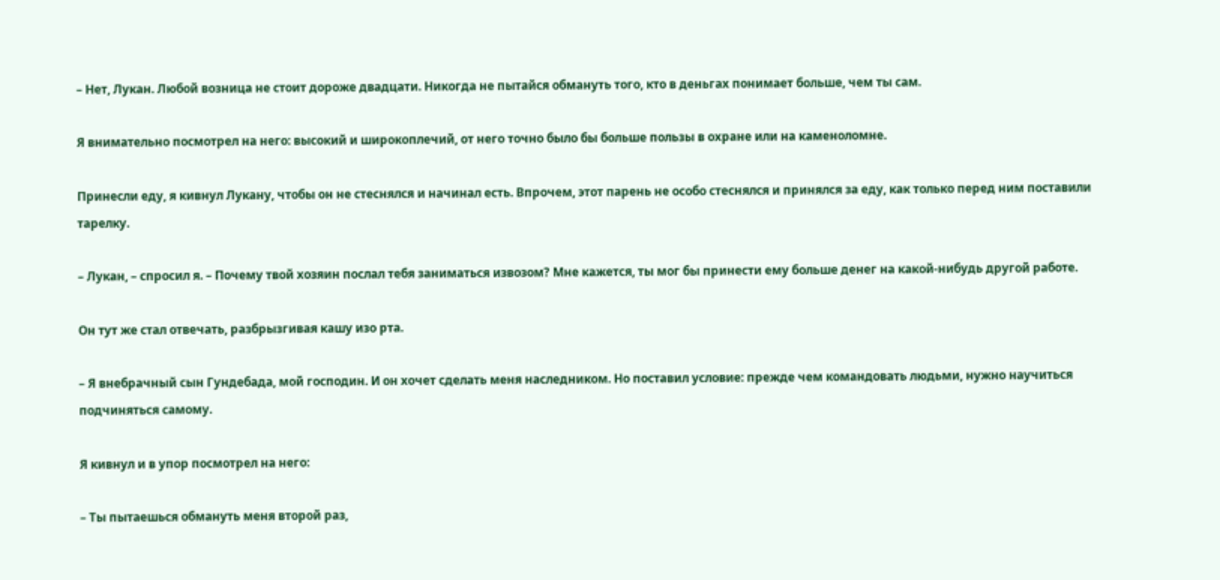– Нет, Лукан. Любой возница не стоит дороже двадцати. Никогда не пытайся обмануть того, кто в деньгах понимает больше, чем ты сам.

Я внимательно посмотрел на него: высокий и широкоплечий, от него точно было бы больше пользы в охране или на каменоломне.

Принесли еду, я кивнул Лукану, чтобы он не стеснялся и начинал есть. Впрочем, этот парень не особо стеснялся и принялся за еду, как только перед ним поставили тарелку.

– Лукан, – спросил я. – Почему твой хозяин послал тебя заниматься извозом? Мне кажется, ты мог бы принести ему больше денег на какой-нибудь другой работе.

Он тут же стал отвечать, разбрызгивая кашу изо рта.

– Я внебрачный сын Гундебада, мой господин. И он хочет сделать меня наследником. Но поставил условие: прежде чем командовать людьми, нужно научиться подчиняться самому.

Я кивнул и в упор посмотрел на него:

– Ты пытаешься обмануть меня второй раз,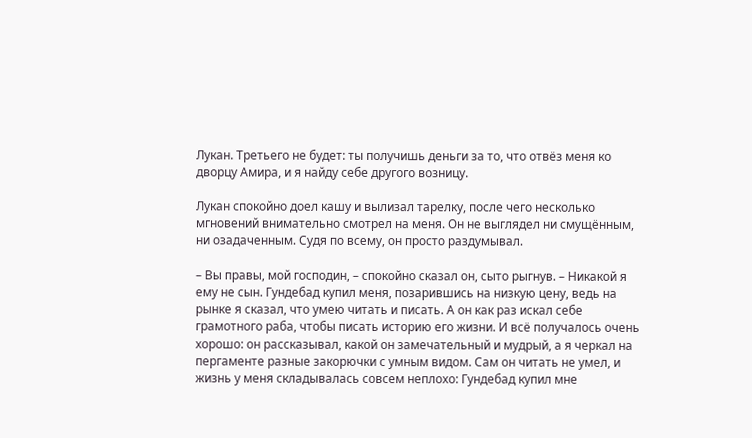Лукан. Третьего не будет: ты получишь деньги за то, что отвёз меня ко дворцу Амира, и я найду себе другого возницу.

Лукан спокойно доел кашу и вылизал тарелку, после чего несколько мгновений внимательно смотрел на меня. Он не выглядел ни смущённым, ни озадаченным. Судя по всему, он просто раздумывал.

– Вы правы, мой господин, – спокойно сказал он, сыто рыгнув. – Никакой я ему не сын. Гундебад купил меня, позарившись на низкую цену, ведь на рынке я сказал, что умею читать и писать. А он как раз искал себе грамотного раба, чтобы писать историю его жизни. И всё получалось очень хорошо: он рассказывал, какой он замечательный и мудрый, а я черкал на пергаменте разные закорючки с умным видом. Сам он читать не умел, и жизнь у меня складывалась совсем неплохо: Гундебад купил мне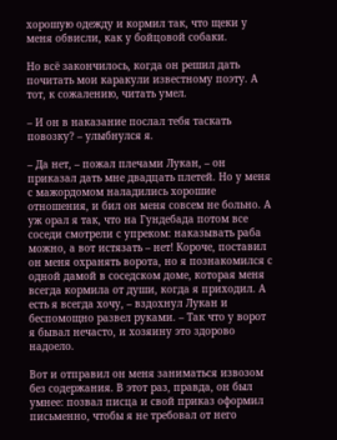хорошую одежду и кормил так, что щеки у меня обвисли, как у бойцовой собаки.

Но всё закончилось, когда он решил дать почитать мои каракули известному поэту. А тот, к сожалению, читать умел.

– И он в наказание послал тебя таскать повозку? – улыбнулся я.

– Да нет, – пожал плечами Лукан, – он приказал дать мне двадцать плетей. Но у меня с мажордомом наладились хорошие отношения, и бил он меня совсем не больно. А уж орал я так, что на Гундебада потом все соседи смотрели с упреком: наказывать раба можно, а вот истязать – нет! Короче, поставил он меня охранять ворота, но я познакомился с одной дамой в соседском доме, которая меня всегда кормила от души, когда я приходил. А есть я всегда хочу, – вздохнул Лукан и беспомощно развел руками. – Так что у ворот я бывал нечасто, и хозяину это здорово надоело.

Вот и отправил он меня заниматься извозом без содержания. В этот раз, правда, он был умнее: позвал писца и свой приказ оформил письменно, чтобы я не требовал от него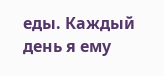еды. Каждый день я ему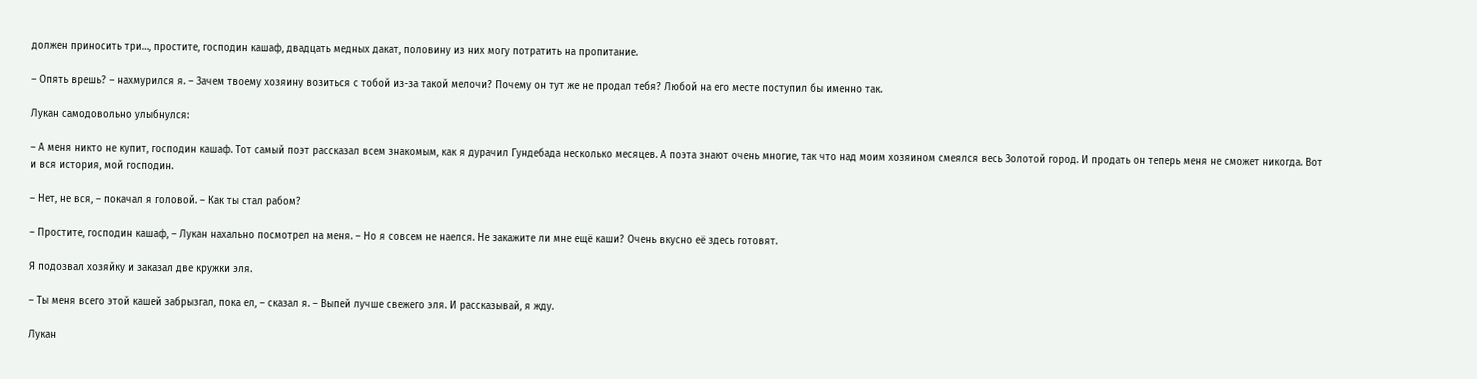должен приносить три…, простите, господин кашаф, двадцать медных дакат, половину из них могу потратить на пропитание.

– Опять врешь? – нахмурился я. – Зачем твоему хозяину возиться с тобой из-за такой мелочи? Почему он тут же не продал тебя? Любой на его месте поступил бы именно так.

Лукан самодовольно улыбнулся:

– А меня никто не купит, господин кашаф. Тот самый поэт рассказал всем знакомым, как я дурачил Гундебада несколько месяцев. А поэта знают очень многие, так что над моим хозяином смеялся весь Золотой город. И продать он теперь меня не сможет никогда. Вот и вся история, мой господин.

– Нет, не вся, – покачал я головой. – Как ты стал рабом?

– Простите, господин кашаф, – Лукан нахально посмотрел на меня. – Но я совсем не наелся. Не закажите ли мне ещё каши? Очень вкусно её здесь готовят.

Я подозвал хозяйку и заказал две кружки эля.

– Ты меня всего этой кашей забрызгал, пока ел, – сказал я. – Выпей лучше свежего эля. И рассказывай, я жду.

Лукан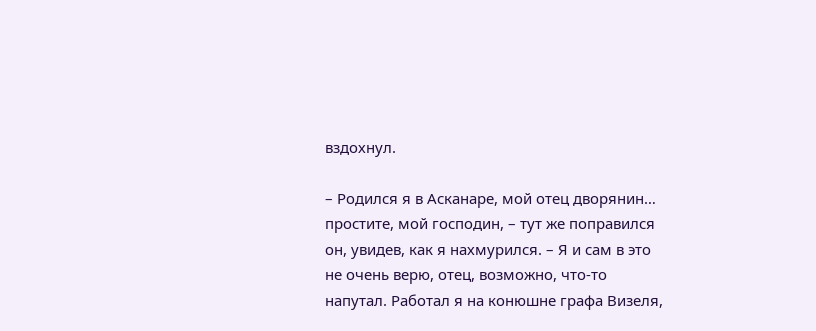вздохнул.

– Родился я в Асканаре, мой отец дворянин… простите, мой господин, – тут же поправился он, увидев, как я нахмурился. – Я и сам в это не очень верю, отец, возможно, что-то напутал. Работал я на конюшне графа Визеля,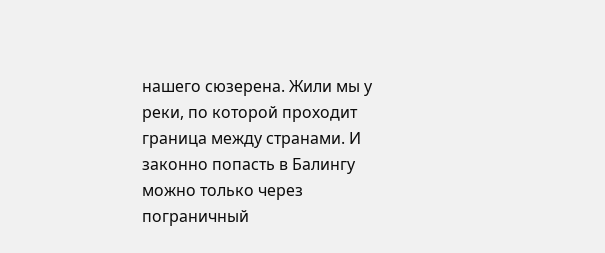нашего сюзерена. Жили мы у реки, по которой проходит граница между странами. И законно попасть в Балингу можно только через пограничный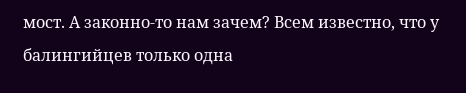мост. А законно-то нам зачем? Всем известно, что у балингийцев только одна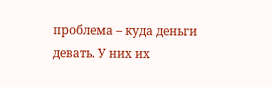проблема – куда деньги девать. У них их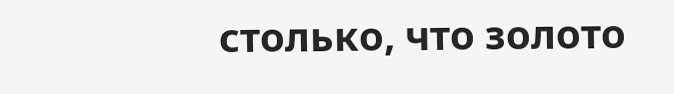столько, что золото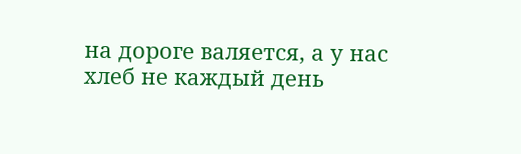на дороге валяется, а у нас хлеб не каждый день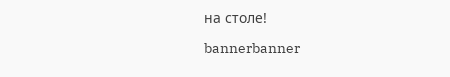на столе!

bannerbanner